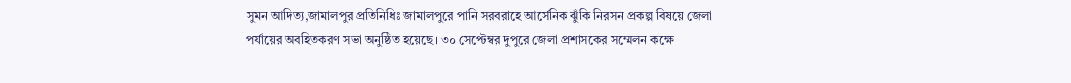সুমন আদিত্য,জামালপুর প্রতিনিধিঃ জামালপুরে পানি সরবরাহে আর্সেনিক ঝুঁকি নিরসন প্রকল্প বিষয়ে জেলা পর্যায়ের অবহিতকরণ সভা অনুষ্ঠিত হয়েছে। ৩০ সেপ্টেম্বর দুপুরে জেলা প্রশাসকের সম্মেলন কক্ষে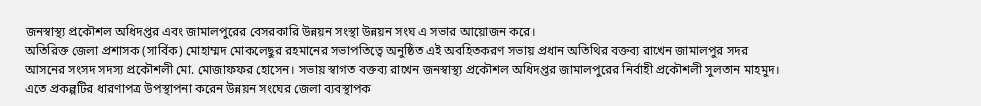জনস্বাস্থ্য প্রকৌশল অধিদপ্তর এবং জামালপুরের বেসরকারি উন্নয়ন সংস্থা উন্নয়ন সংঘ এ সভার আয়োজন করে।
অতিরিক্ত জেলা প্রশাসক (সার্বিক) মোহাম্মদ মোকলেছুর রহমানের সভাপতিত্বে অনুষ্ঠিত এই অবহিতকরণ সভায় প্রধান অতিথির বক্তব্য রাখেন জামালপুর সদর আসনের সংসদ সদস্য প্রকৌশলী মো. মোজাফফর হোসেন। সভায় স্বাগত বক্তব্য রাখেন জনস্বাস্থ্য প্রকৌশল অধিদপ্তর জামালপুরের নির্বাহী প্রকৌশলী সুলতান মাহমুদ। এতে প্রকল্পটির ধারণাপত্র উপস্থাপনা করেন উন্নয়ন সংঘের জেলা ব্যবস্থাপক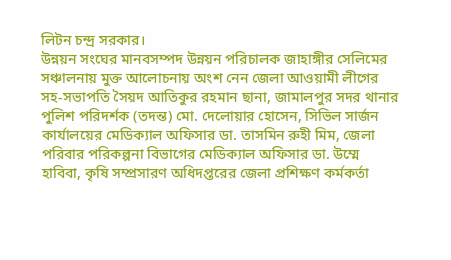লিটন চন্দ্র সরকার।
উন্নয়ন সংঘের মানবসম্পদ উন্নয়ন পরিচালক জাহাঙ্গীর সেলিমের সঞ্চালনায় মুক্ত আলোচনায় অংশ নেন জেলা আওয়ামী লীগের সহ-সভাপতি সৈয়দ আতিকুর রহমান ছানা, জামালপুর সদর থানার পুলিশ পরিদর্শক (তদন্ত) মো. দেলোয়ার হোসেন, সিভিল সার্জন কার্যালয়ের মেডিক্যাল অফিসার ডা. তাসমিন রুহী মিম, জেলা পরিবার পরিকল্পনা বিভাগের মেডিক্যাল অফিসার ডা. উম্মে হাবিবা, কৃষি সম্প্রসারণ অধিদপ্তরের জেলা প্রশিক্ষণ কর্মকর্তা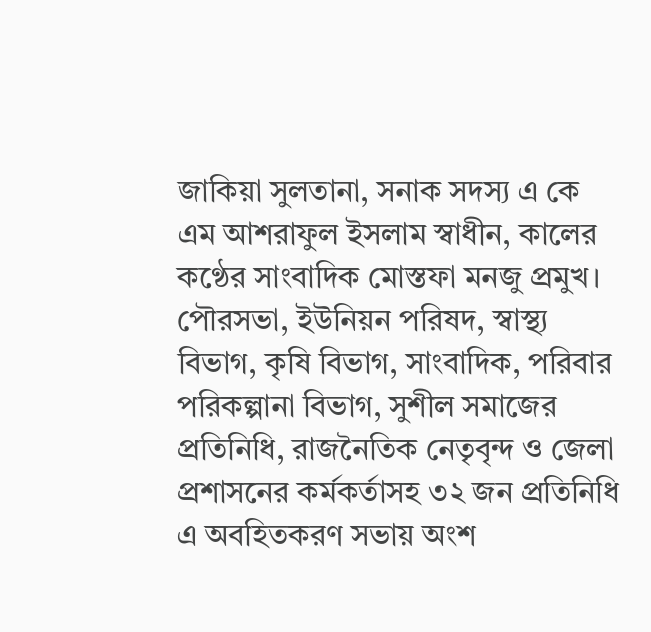জাকিয়া সুলতানা, সনাক সদস্য এ কে এম আশরাফুল ইসলাম স্বাধীন, কালের কণ্ঠের সাংবাদিক মোস্তফা মনজু প্রমুখ। পৌরসভা, ইউনিয়ন পরিষদ, স্বাস্থ্য বিভাগ, কৃষি বিভাগ, সাংবাদিক, পরিবার পরিকল্পানা বিভাগ, সুশীল সমাজের প্রতিনিধি, রাজনৈতিক নেতৃবৃন্দ ও জেলা প্রশাসনের কর্মকর্তাসহ ৩২ জন প্রতিনিধি এ অবহিতকরণ সভায় অংশ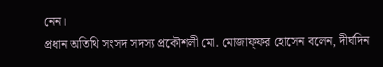নেন।
প্রধান অতিথি সংসদ সদস্য প্রকৌশলী মো. মোজাফ্ফর হোসেন বলেন, দীর্ঘদিন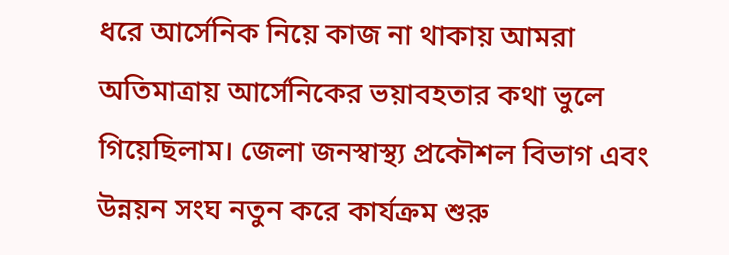ধরে আর্সেনিক নিয়ে কাজ না থাকায় আমরা অতিমাত্রায় আর্সেনিকের ভয়াবহতার কথা ভুলে গিয়েছিলাম। জেলা জনস্বাস্থ্য প্রকৌশল বিভাগ এবং উন্নয়ন সংঘ নতুন করে কার্যক্রম শুরু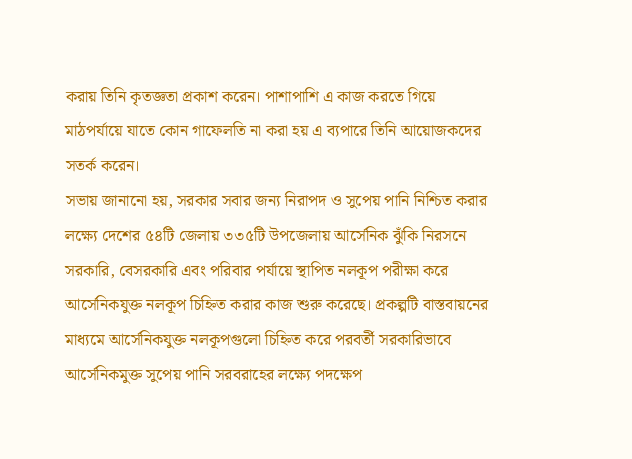করায় তিনি কৃতজ্ঞতা প্রকাশ করেন। পাশাপাশি এ কাজ করতে গিয়ে মাঠপর্যায়ে যাতে কোন গাফেলতি না করা হয় এ ব্যপারে তিনি আয়োজকদের সতর্ক করেন।
সভায় জানানো হয়, সরকার সবার জন্য নিরাপদ ও সুপেয় পানি নিশ্চিত করার লক্ষ্যে দেশের ৫৪টি জেলায় ৩৩৫টি উপজেলায় আর্সেনিক ঝুঁকি নিরসনে সরকারি, বেসরকারি এবং পরিবার পর্যায়ে স্থাপিত নলকূপ পরীক্ষা করে আর্সেনিকযুক্ত নলকূপ চিহ্নিত করার কাজ শুরু করেছে। প্রকল্পটি বাস্তবায়নের মাধ্যমে আর্সেনিকযুক্ত নলকূপগুলো চিহ্নিত করে পরবর্তী সরকারিভাবে আর্সেনিকমুক্ত সুপেয় পানি সরবরাহের লক্ষ্যে পদক্ষেপ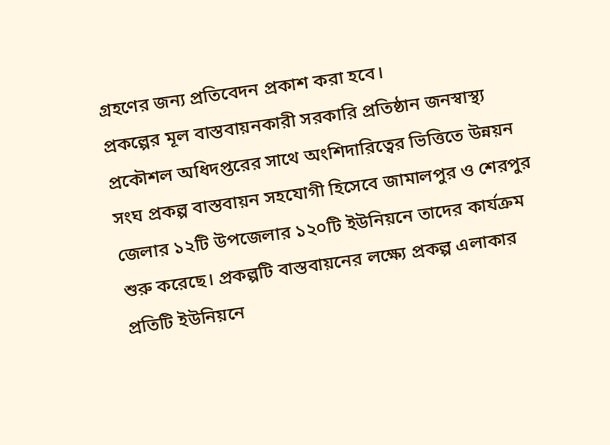গ্রহণের জন্য প্রতিবেদন প্রকাশ করা হবে।
প্রকল্পের মূল বাস্তবায়নকারী সরকারি প্রতিষ্ঠান জনস্বাস্থ্য প্রকৌশল অধিদপ্তরের সাথে অংশিদারিত্বের ভিত্তিতে উন্নয়ন সংঘ প্রকল্প বাস্তবায়ন সহযোগী হিসেবে জামালপুর ও শেরপুর জেলার ১২টি উপজেলার ১২০টি ইউনিয়নে তাদের কার্যক্রম শুরু করেছে। প্রকল্পটি বাস্তবায়নের লক্ষ্যে প্রকল্প এলাকার প্রতিটি ইউনিয়নে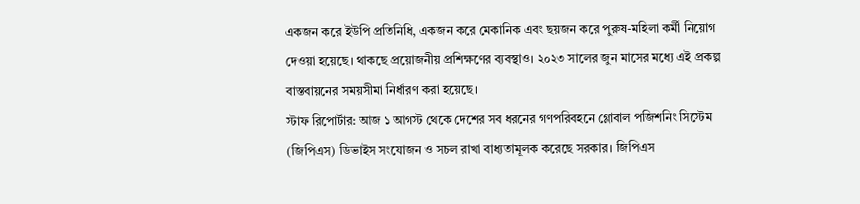একজন করে ইউপি প্রতিনিধি, একজন করে মেকানিক এবং ছয়জন করে পুরুষ-মহিলা কর্মী নিয়োগ দেওয়া হয়েছে। থাকছে প্রয়োজনীয় প্রশিক্ষণের ব্যবস্থাও। ২০২৩ সালের জুন মাসের মধ্যে এই প্রকল্প বাস্তবায়নের সময়সীমা নির্ধারণ করা হয়েছে।
স্টাফ রিপোর্টার: আজ ১ আগস্ট থেকে দেশের সব ধরনের গণপরিবহনে গ্লোবাল পজিশনিং সিস্টেম (জিপিএস) ডিভাইস সংযোজন ও সচল রাখা বাধ্যতামূলক করেছে সরকার। জিপিএস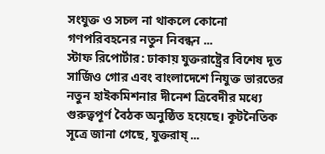সংযুক্ত ও সচল না থাকলে কোনো গণপরিবহনের নতুন নিবন্ধন ...
স্টাফ রিপোর্টার: ঢাকায় যুক্তরাষ্ট্রের বিশেষ দূত সার্জিও গোর এবং বাংলাদেশে নিযুক্ত ভারতের নতুন হাইকমিশনার দীনেশ ত্রিবেদীর মধ্যে গুরুত্বপূর্ণ বৈঠক অনুষ্ঠিত হয়েছে। কূটনৈতিক সূত্রে জানা গেছে, যুক্তরাষ্ ...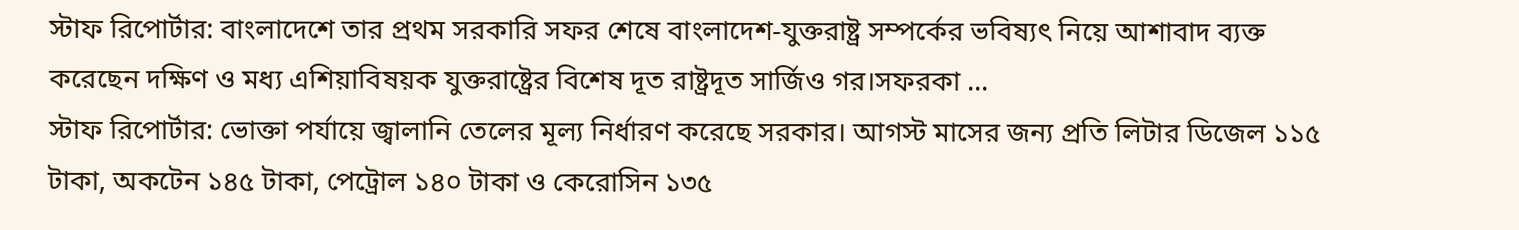স্টাফ রিপোর্টার: বাংলাদেশে তার প্রথম সরকারি সফর শেষে বাংলাদেশ-যুক্তরাষ্ট্র সম্পর্কের ভবিষ্যৎ নিয়ে আশাবাদ ব্যক্ত করেছেন দক্ষিণ ও মধ্য এশিয়াবিষয়ক যুক্তরাষ্ট্রের বিশেষ দূত রাষ্ট্রদূত সার্জিও গর।সফরকা ...
স্টাফ রিপোর্টার: ভোক্তা পর্যায়ে জ্বালানি তেলের মূল্য নির্ধারণ করেছে সরকার। আগস্ট মাসের জন্য প্রতি লিটার ডিজেল ১১৫ টাকা, অকটেন ১৪৫ টাকা, পেট্রোল ১৪০ টাকা ও কেরোসিন ১৩৫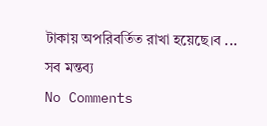টাকায় অপরিবর্তিত রাখা হয়েছে।ব ...
সব মন্তব্য
No Comments